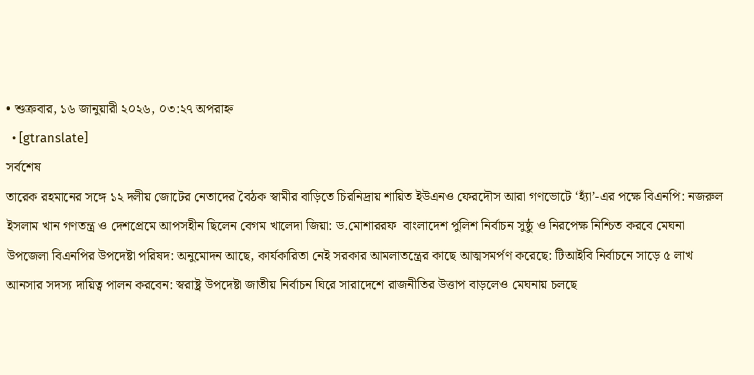• শুক্রবার, ১৬ জানুয়ারী ২০২৬, ০৩:২৭ অপরাহ্ন
  • [gtranslate]
সর্বশেষ
তারেক রহমানের সঙ্গে ১২ দলীয় জোটের নেতাদের বৈঠক স্বামীর বাড়িতে চিরনিদ্রায় শায়িত ইউএনও ফেরদৌস আরা গণভোটে ‘হ্যাঁ’-এর পক্ষে বিএনপি: নজরুল ইসলাম খান গণতন্ত্র ও দেশপ্রেমে আপসহীন ছিলেন বেগম খালেদা জিয়া: ড.মোশাররফ  বাংলাদেশ পুলিশ নির্বাচন সুষ্ঠু ও নিরপেক্ষ নিশ্চিত করবে মেঘনা উপজেলা বিএনপির উপদেষ্টা পরিষদ: অনুমোদন আছে, কার্যকারিতা নেই সরকার আমলাতন্ত্রের কাছে আত্মসমর্পণ করেছে: টিআইবি নির্বাচনে সাড়ে ৫ লাখ আনসার সদস্য দায়িত্ব পালন করবেন: স্বরাষ্ট্র উপদেষ্টা জাতীয় নির্বাচন ঘিরে সারাদেশে রাজনীতির উত্তাপ বাড়লেও মেঘনায় চলছে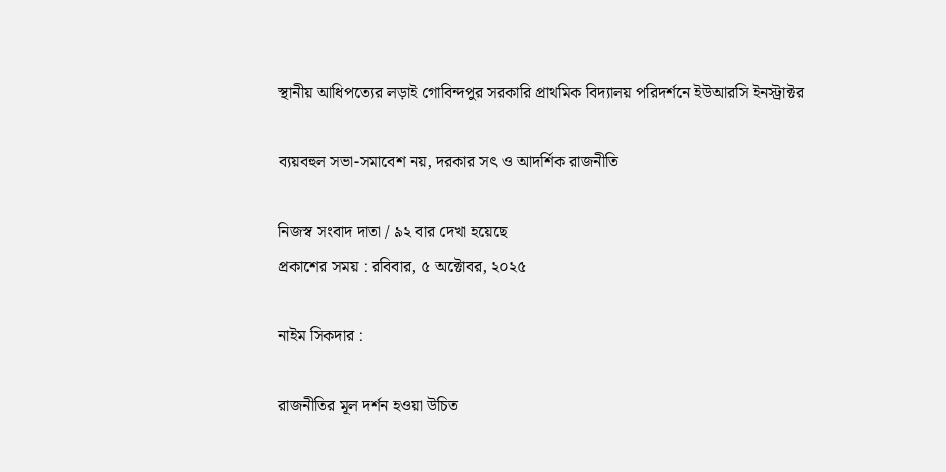স্থানীয় আধিপত্যের লড়াই গোবিন্দপুর সরকারি প্রাথমিক বিদ্যালয় পরিদর্শনে ইউআরসি ইনস্ট্রাক্টর

ব্যয়বহুল সভা-সমাবেশ নয়, দরকার সৎ ও আদর্শিক রাজনীতি

নিজস্ব সংবাদ দাতা / ৯২ বার দেখা হয়েছে
প্রকাশের সময় : রবিবার, ৫ অক্টোবর, ২০২৫

নাইম সিকদার :

রাজনীতির মূল দর্শন হওয়া উচিত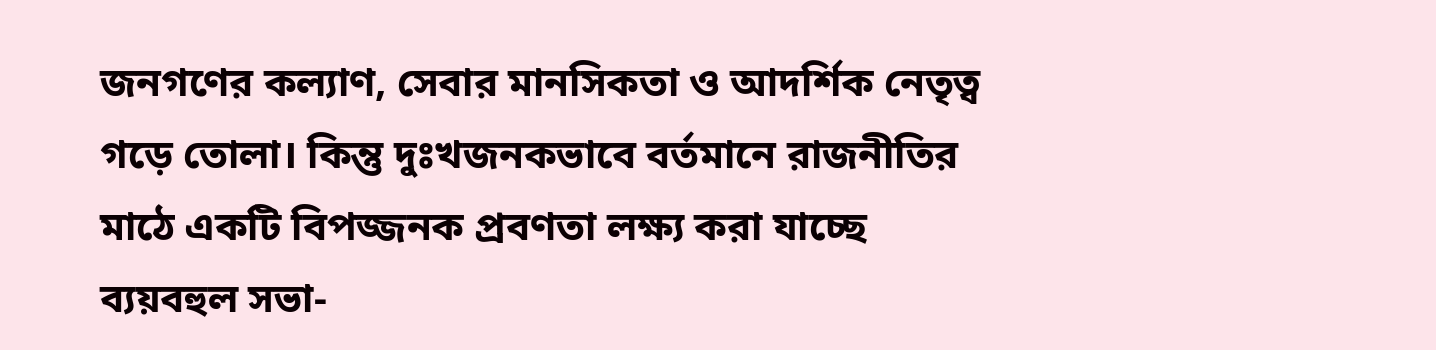জনগণের কল্যাণ, সেবার মানসিকতা ও আদর্শিক নেতৃত্ব গড়ে তোলা। কিন্তু দুঃখজনকভাবে বর্তমানে রাজনীতির মাঠে একটি বিপজ্জনক প্রবণতা লক্ষ্য করা যাচ্ছে ব্যয়বহুল সভা-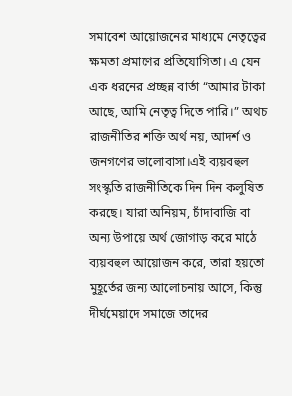সমাবেশ আয়োজনের মাধ্যমে নেতৃত্বের ক্ষমতা প্রমাণের প্রতিযোগিতা। এ যেন এক ধরনের প্রচ্ছন্ন বার্তা “আমার টাকা আছে, আমি নেতৃত্ব দিতে পারি।” অথচ রাজনীতির শক্তি অর্থ নয়, আদর্শ ও জনগণের ভালোবাসা।এই ব্যয়বহুল সংস্কৃতি রাজনীতিকে দিন দিন কলুষিত করছে। যারা অনিয়ম, চাঁদাবাজি বা অন্য উপায়ে অর্থ জোগাড় করে মাঠে ব্যয়বহুল আয়োজন করে, তারা হয়তো মুহূর্তের জন্য আলোচনায় আসে, কিন্তু দীর্ঘমেয়াদে সমাজে তাদের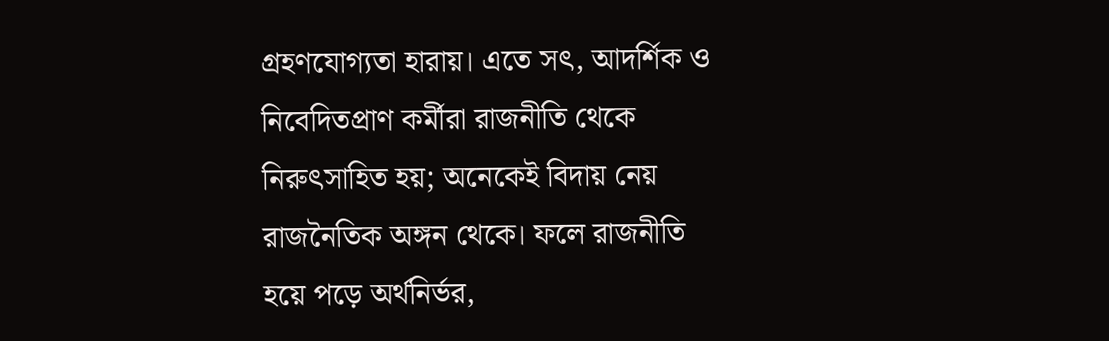গ্রহণযোগ্যতা হারায়। এতে সৎ, আদর্শিক ও নিবেদিতপ্রাণ কর্মীরা রাজনীতি থেকে নিরুৎসাহিত হয়; অনেকেই বিদায় নেয় রাজনৈতিক অঙ্গন থেকে। ফলে রাজনীতি হয়ে পড়ে অর্থনির্ভর,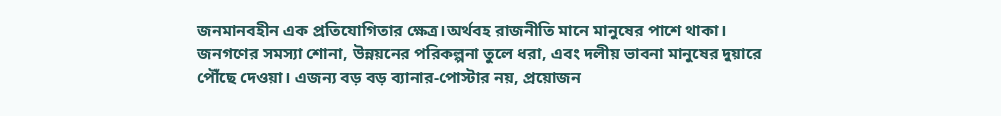জনমানবহীন এক প্রতিযোগিতার ক্ষেত্র।অর্থবহ রাজনীতি মানে মানুষের পাশে থাকা। জনগণের সমস্যা শোনা, উন্নয়নের পরিকল্পনা তুলে ধরা, এবং দলীয় ভাবনা মানুষের দুয়ারে পৌঁছে দেওয়া। এজন্য বড় বড় ব্যানার-পোস্টার নয়, প্রয়োজন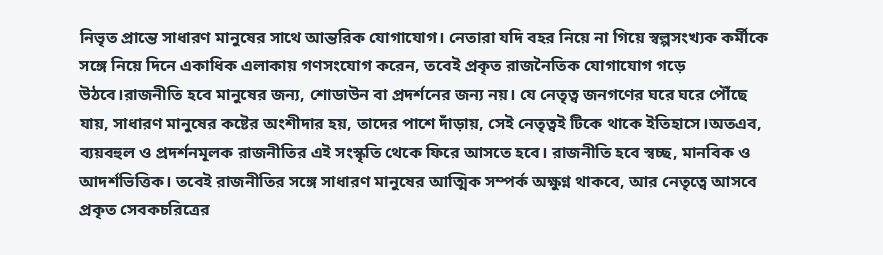নিভৃত প্রান্তে সাধারণ মানুষের সাথে আন্তরিক যোগাযোগ। নেতারা যদি বহর নিয়ে না গিয়ে স্বল্পসংখ্যক কর্মীকে সঙ্গে নিয়ে দিনে একাধিক এলাকায় গণসংযোগ করেন, তবেই প্রকৃত রাজনৈতিক যোগাযোগ গড়ে উঠবে।রাজনীতি হবে মানুষের জন্য, শোডাউন বা প্রদর্শনের জন্য নয়। যে নেতৃত্ব জনগণের ঘরে ঘরে পৌঁছে যায়, সাধারণ মানুষের কষ্টের অংশীদার হয়, তাদের পাশে দাঁড়ায়, সেই নেতৃত্বই টিকে থাকে ইতিহাসে।অতএব, ব্যয়বহুল ও প্রদর্শনমূলক রাজনীতির এই সংস্কৃতি থেকে ফিরে আসতে হবে। রাজনীতি হবে স্বচ্ছ, মানবিক ও আদর্শভিত্তিক। তবেই রাজনীতির সঙ্গে সাধারণ মানুষের আত্মিক সম্পর্ক অক্ষুণ্ন থাকবে, আর নেতৃত্বে আসবে প্রকৃত সেবকচরিত্রের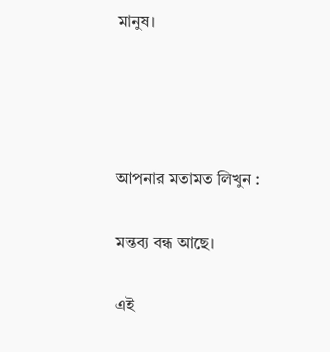মানুষ।




আপনার মতামত লিখুন :

মন্তব্য বন্ধ আছে।

এই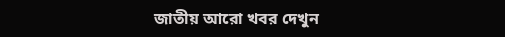জাতীয় আরো খবর দেখুন